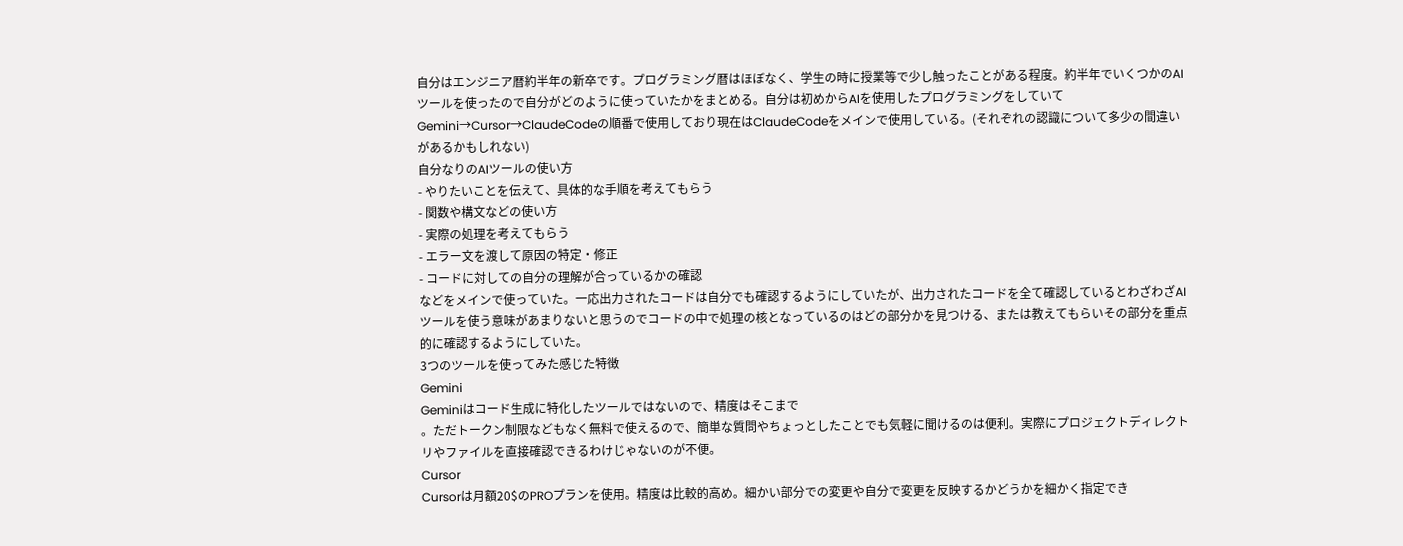自分はエンジニア暦約半年の新卒です。プログラミング暦はほぼなく、学生の時に授業等で少し触ったことがある程度。約半年でいくつかのAIツールを使ったので自分がどのように使っていたかをまとめる。自分は初めからAIを使用したプログラミングをしていて
Gemini→Cursor→ClaudeCodeの順番で使用しており現在はClaudeCodeをメインで使用している。(それぞれの認識について多少の間違いがあるかもしれない)
自分なりのAIツールの使い方
- やりたいことを伝えて、具体的な手順を考えてもらう
- 関数や構文などの使い方
- 実際の処理を考えてもらう
- エラー文を渡して原因の特定・修正
- コードに対しての自分の理解が合っているかの確認
などをメインで使っていた。一応出力されたコードは自分でも確認するようにしていたが、出力されたコードを全て確認しているとわざわざAIツールを使う意味があまりないと思うのでコードの中で処理の核となっているのはどの部分かを見つける、または教えてもらいその部分を重点的に確認するようにしていた。
3つのツールを使ってみた感じた特徴
Gemini
Geminiはコード生成に特化したツールではないので、精度はそこまで
。ただトークン制限などもなく無料で使えるので、簡単な質問やちょっとしたことでも気軽に聞けるのは便利。実際にプロジェクトディレクトリやファイルを直接確認できるわけじゃないのが不便。
Cursor
Cursorは月額20$のPROプランを使用。精度は比較的高め。細かい部分での変更や自分で変更を反映するかどうかを細かく指定でき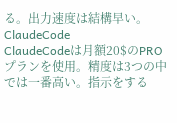る。出力速度は結構早い。
ClaudeCode
ClaudeCodeは月額20$のPROプランを使用。精度は3つの中では一番高い。指示をする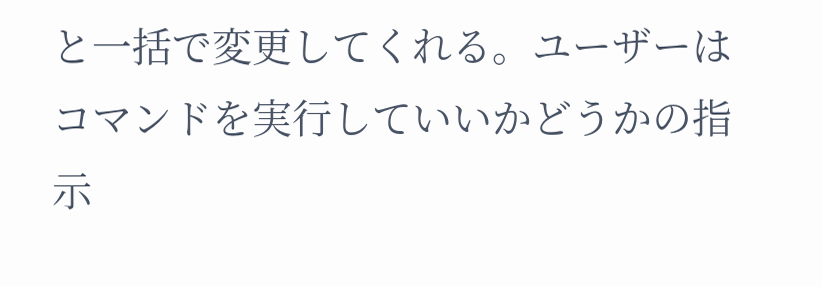と一括で変更してくれる。ユーザーはコマンドを実行していいかどうかの指示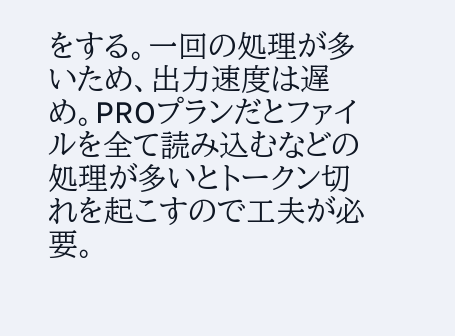をする。一回の処理が多いため、出力速度は遅め。PROプランだとファイルを全て読み込むなどの処理が多いとトークン切れを起こすので工夫が必要。